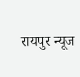रायपुर न्यूज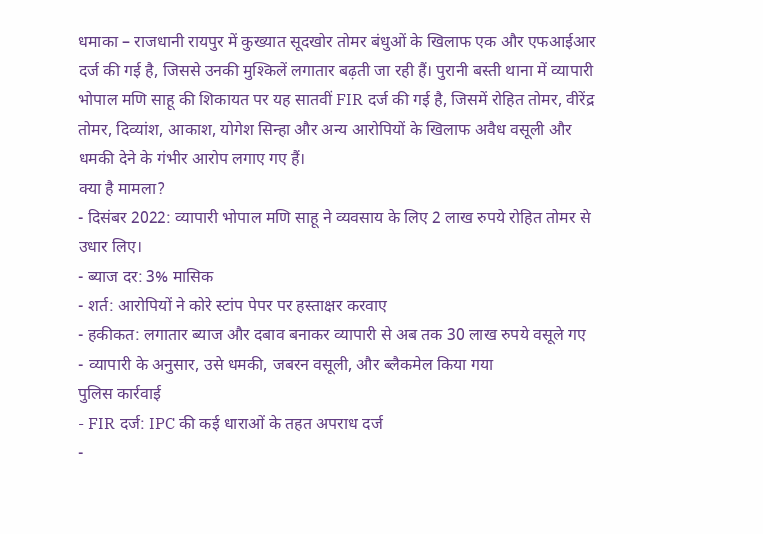धमाका – राजधानी रायपुर में कुख्यात सूदखोर तोमर बंधुओं के खिलाफ एक और एफआईआर दर्ज की गई है, जिससे उनकी मुश्किलें लगातार बढ़ती जा रही हैं। पुरानी बस्ती थाना में व्यापारी भोपाल मणि साहू की शिकायत पर यह सातवीं FIR दर्ज की गई है, जिसमें रोहित तोमर, वीरेंद्र तोमर, दिव्यांश, आकाश, योगेश सिन्हा और अन्य आरोपियों के खिलाफ अवैध वसूली और धमकी देने के गंभीर आरोप लगाए गए हैं।
क्या है मामला?
- दिसंबर 2022: व्यापारी भोपाल मणि साहू ने व्यवसाय के लिए 2 लाख रुपये रोहित तोमर से उधार लिए।
- ब्याज दर: 3% मासिक
- शर्त: आरोपियों ने कोरे स्टांप पेपर पर हस्ताक्षर करवाए
- हकीकत: लगातार ब्याज और दबाव बनाकर व्यापारी से अब तक 30 लाख रुपये वसूले गए
- व्यापारी के अनुसार, उसे धमकी, जबरन वसूली, और ब्लैकमेल किया गया
पुलिस कार्रवाई
- FIR दर्ज: IPC की कई धाराओं के तहत अपराध दर्ज
-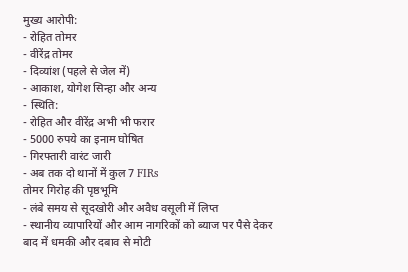मुख्य आरोपी:
- रोहित तोमर
- वीरेंद्र तोमर
- दिव्यांश (पहले से जेल में)
- आकाश, योगेश सिन्हा और अन्य
- स्थिति:
- रोहित और वीरेंद्र अभी भी फरार
- 5000 रुपये का इनाम घोषित
- गिरफ्तारी वारंट जारी
- अब तक दो थानों में कुल 7 FIRs
तोमर गिरोह की पृष्ठभूमि
- लंबे समय से सूदखोरी और अवैध वसूली में लिप्त
- स्थानीय व्यापारियों और आम नागरिकों को ब्याज पर पैसे देकर बाद में धमकी और दबाव से मोटी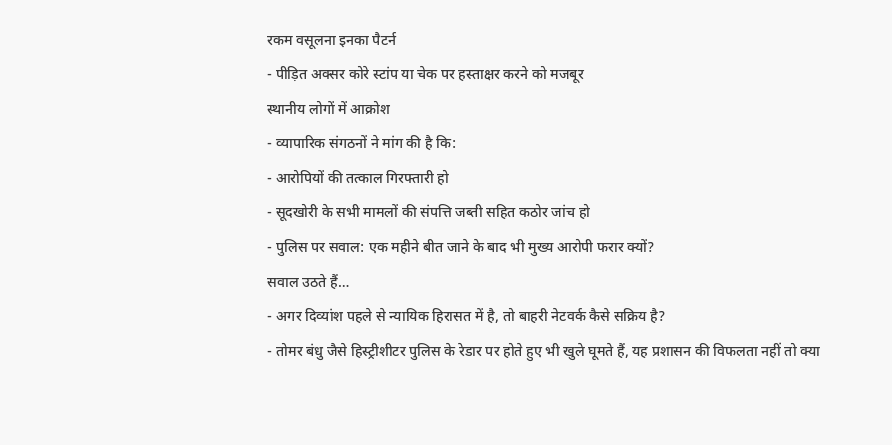रकम वसूलना इनका पैटर्न
- पीड़ित अक्सर कोरे स्टांप या चेक पर हस्ताक्षर करने को मजबूर
स्थानीय लोगों में आक्रोश
- व्यापारिक संगठनों ने मांग की है कि:
- आरोपियों की तत्काल गिरफ्तारी हो
- सूदखोरी के सभी मामलों की संपत्ति जब्ती सहित कठोर जांच हो
- पुलिस पर सवाल: एक महीने बीत जाने के बाद भी मुख्य आरोपी फरार क्यों?
सवाल उठते हैं…
- अगर दिव्यांश पहले से न्यायिक हिरासत में है, तो बाहरी नेटवर्क कैसे सक्रिय है?
- तोमर बंधु जैसे हिस्ट्रीशीटर पुलिस के रेडार पर होते हुए भी खुले घूमते हैं, यह प्रशासन की विफलता नहीं तो क्या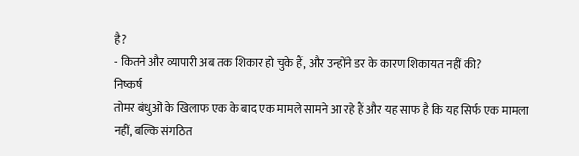है?
- कितने और व्यापारी अब तक शिकार हो चुके हैं, और उन्होंने डर के कारण शिकायत नहीं की?
निष्कर्ष
तोमर बंधुओं के खिलाफ एक के बाद एक मामले सामने आ रहे हैं और यह साफ है कि यह सिर्फ एक मामला नहीं, बल्कि संगठित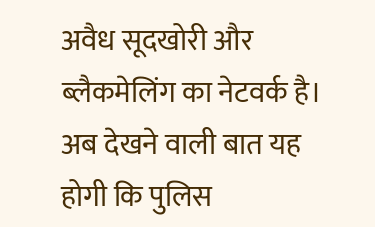अवैध सूदखोरी और ब्लैकमेलिंग का नेटवर्क है। अब देखने वाली बात यह होगी कि पुलिस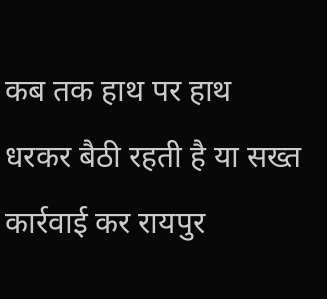कब तक हाथ पर हाथ धरकर बैठी रहती है या सख्त कार्रवाई कर रायपुर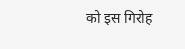को इस गिरोह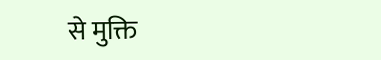से मुक्ति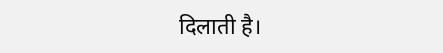दिलाती है।